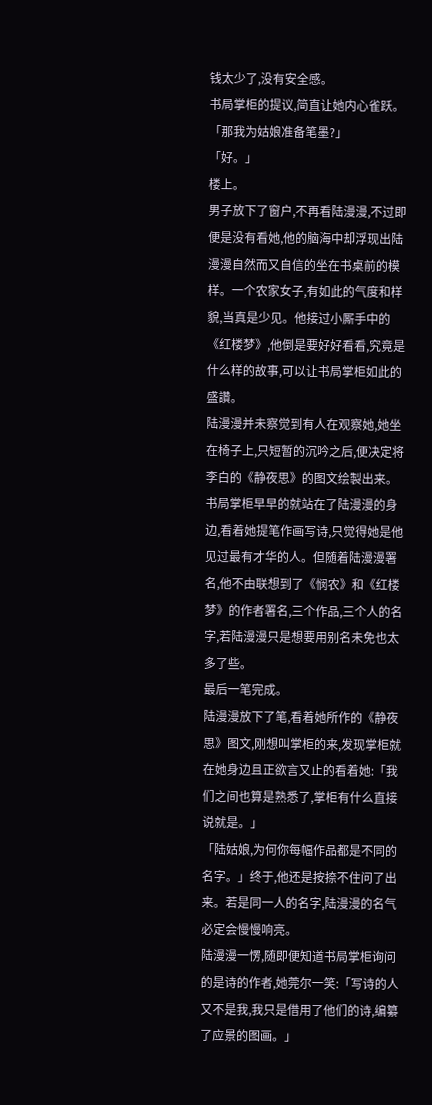钱太少了,没有安全感。
书局掌柜的提议,简直让她内心雀跃。
「那我为姑娘准备笔墨?」
「好。」
楼上。
男子放下了窗户,不再看陆漫漫,不过即便是没有看她,他的脑海中却浮现出陆漫漫自然而又自信的坐在书桌前的模样。一个农家女子,有如此的气度和样貌,当真是少见。他接过小厮手中的《红楼梦》,他倒是要好好看看,究竟是什么样的故事,可以让书局掌柜如此的盛讚。
陆漫漫并未察觉到有人在观察她,她坐在椅子上,只短暂的沉吟之后,便决定将李白的《静夜思》的图文绘製出来。
书局掌柜早早的就站在了陆漫漫的身边,看着她提笔作画写诗,只觉得她是他见过最有才华的人。但随着陆漫漫署名,他不由联想到了《悯农》和《红楼梦》的作者署名,三个作品,三个人的名字,若陆漫漫只是想要用别名未免也太多了些。
最后一笔完成。
陆漫漫放下了笔,看着她所作的《静夜思》图文,刚想叫掌柜的来,发现掌柜就在她身边且正欲言又止的看着她:「我们之间也算是熟悉了,掌柜有什么直接说就是。」
「陆姑娘,为何你每幅作品都是不同的名字。」终于,他还是按捺不住问了出来。若是同一人的名字,陆漫漫的名气必定会慢慢响亮。
陆漫漫一愣,随即便知道书局掌柜询问的是诗的作者,她莞尔一笑:「写诗的人又不是我,我只是借用了他们的诗,编纂了应景的图画。」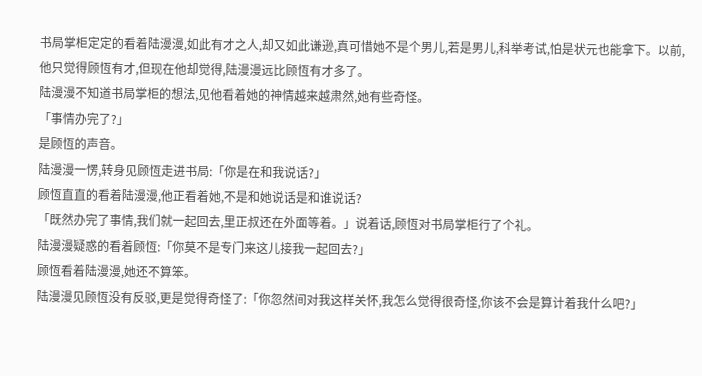书局掌柜定定的看着陆漫漫,如此有才之人,却又如此谦逊,真可惜她不是个男儿,若是男儿,科举考试,怕是状元也能拿下。以前,他只觉得顾恆有才,但现在他却觉得,陆漫漫远比顾恆有才多了。
陆漫漫不知道书局掌柜的想法,见他看着她的神情越来越肃然,她有些奇怪。
「事情办完了?」
是顾恆的声音。
陆漫漫一愣,转身见顾恆走进书局:「你是在和我说话?」
顾恆直直的看着陆漫漫,他正看着她,不是和她说话是和谁说话?
「既然办完了事情,我们就一起回去,里正叔还在外面等着。」说着话,顾恆对书局掌柜行了个礼。
陆漫漫疑惑的看着顾恆:「你莫不是专门来这儿接我一起回去?」
顾恆看着陆漫漫,她还不算笨。
陆漫漫见顾恆没有反驳,更是觉得奇怪了:「你忽然间对我这样关怀,我怎么觉得很奇怪,你该不会是算计着我什么吧?」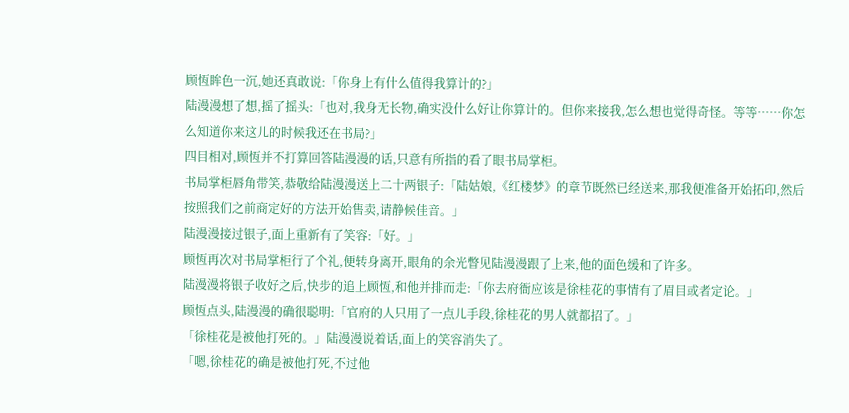顾恆眸色一沉,她还真敢说:「你身上有什么值得我算计的?」
陆漫漫想了想,摇了摇头:「也对,我身无长物,确实没什么好让你算计的。但你来接我,怎么想也觉得奇怪。等等……你怎么知道你来这儿的时候我还在书局?」
四目相对,顾恆并不打算回答陆漫漫的话,只意有所指的看了眼书局掌柜。
书局掌柜唇角带笑,恭敬给陆漫漫送上二十两银子:「陆姑娘,《红楼梦》的章节既然已经送来,那我便准备开始拓印,然后按照我们之前商定好的方法开始售卖,请静候佳音。」
陆漫漫接过银子,面上重新有了笑容:「好。」
顾恆再次对书局掌柜行了个礼,便转身离开,眼角的余光瞥见陆漫漫跟了上来,他的面色缓和了许多。
陆漫漫将银子收好之后,快步的追上顾恆,和他并排而走:「你去府衙应该是徐桂花的事情有了眉目或者定论。」
顾恆点头,陆漫漫的确很聪明:「官府的人只用了一点儿手段,徐桂花的男人就都招了。」
「徐桂花是被他打死的。」陆漫漫说着话,面上的笑容消失了。
「嗯,徐桂花的确是被他打死,不过他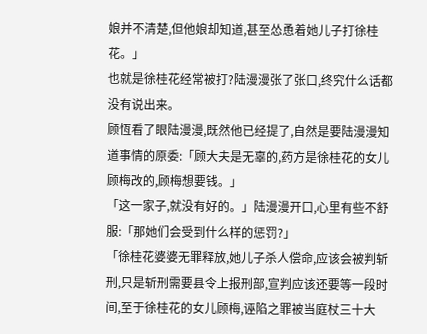娘并不清楚,但他娘却知道,甚至怂恿着她儿子打徐桂花。」
也就是徐桂花经常被打?陆漫漫张了张口,终究什么话都没有说出来。
顾恆看了眼陆漫漫,既然他已经提了,自然是要陆漫漫知道事情的原委:「顾大夫是无辜的,药方是徐桂花的女儿顾梅改的,顾梅想要钱。」
「这一家子,就没有好的。」陆漫漫开口,心里有些不舒服:「那她们会受到什么样的惩罚?」
「徐桂花婆婆无罪释放,她儿子杀人偿命,应该会被判斩刑,只是斩刑需要县令上报刑部,宣判应该还要等一段时间,至于徐桂花的女儿顾梅,诬陷之罪被当庭杖三十大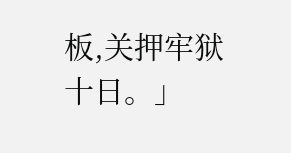板,关押牢狱十日。」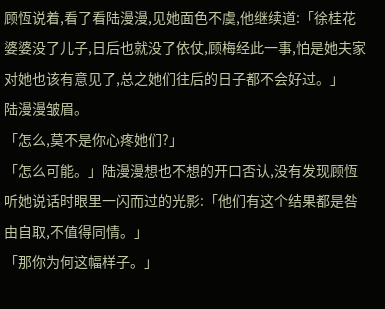顾恆说着,看了看陆漫漫,见她面色不虞,他继续道:「徐桂花婆婆没了儿子,日后也就没了依仗,顾梅经此一事,怕是她夫家对她也该有意见了,总之她们往后的日子都不会好过。」
陆漫漫皱眉。
「怎么,莫不是你心疼她们?」
「怎么可能。」陆漫漫想也不想的开口否认,没有发现顾恆听她说话时眼里一闪而过的光影:「他们有这个结果都是咎由自取,不值得同情。」
「那你为何这幅样子。」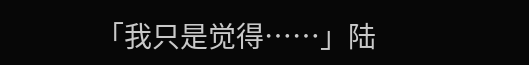「我只是觉得……」陆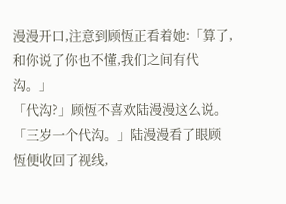漫漫开口,注意到顾恆正看着她:「算了,和你说了你也不懂,我们之间有代沟。」
「代沟?」顾恆不喜欢陆漫漫这么说。
「三岁一个代沟。」陆漫漫看了眼顾恆便收回了视线,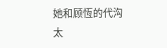她和顾恆的代沟太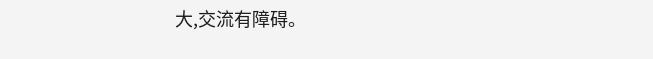大,交流有障碍。